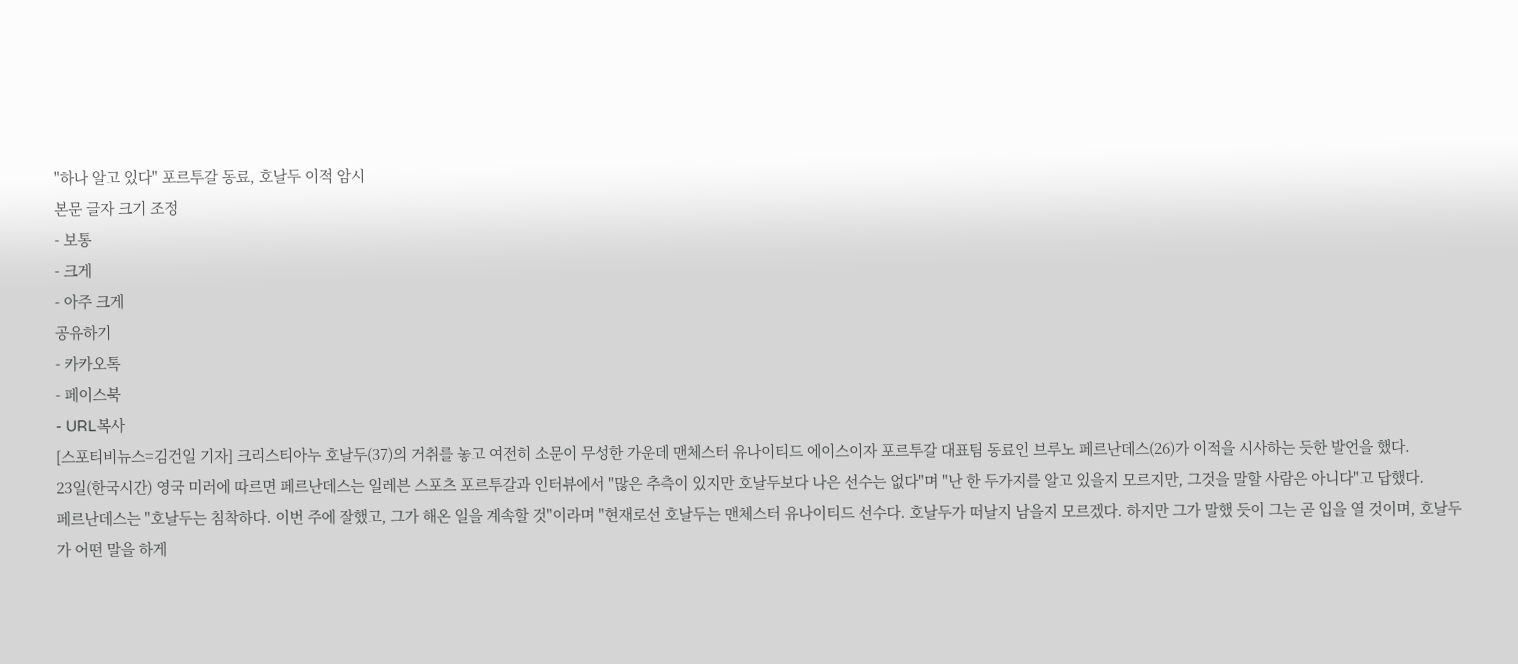"하나 알고 있다" 포르투갈 동료, 호날두 이적 암시
본문 글자 크기 조정
- 보통
- 크게
- 아주 크게
공유하기
- 카카오톡
- 페이스북
- URL복사
[스포티비뉴스=김건일 기자] 크리스티아누 호날두(37)의 거취를 놓고 여전히 소문이 무성한 가운데 맨체스터 유나이티드 에이스이자 포르투갈 대표팀 동료인 브루노 페르난데스(26)가 이적을 시사하는 듯한 발언을 했다.
23일(한국시간) 영국 미러에 따르면 페르난데스는 일레븐 스포츠 포르투갈과 인터뷰에서 "많은 추측이 있지만 호날두보다 나은 선수는 없다"며 "난 한 두가지를 알고 있을지 모르지만, 그것을 말할 사람은 아니다"고 답했다.
페르난데스는 "호날두는 침착하다. 이번 주에 잘했고, 그가 해온 일을 계속할 것"이라며 "현재로선 호날두는 맨체스터 유나이티드 선수다. 호날두가 떠날지 남을지 모르겠다. 하지만 그가 말했 듯이 그는 곧 입을 열 것이며, 호날두가 어떤 말을 하게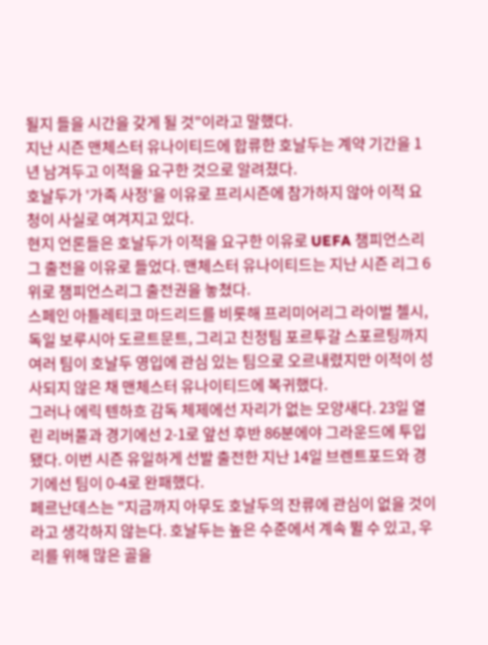될지 들을 시간을 갖게 될 것"이라고 말했다.
지난 시즌 맨체스터 유나이티드에 합류한 호날두는 계약 기간을 1년 남겨두고 이적을 요구한 것으로 알려졌다.
호날두가 '가족 사정'을 이유로 프리시즌에 참가하지 않아 이적 요청이 사실로 여겨지고 있다.
현지 언론들은 호날두가 이적을 요구한 이유로 UEFA 챔피언스리그 출전을 이유로 들었다. 맨체스터 유나이티드는 지난 시즌 리그 6위로 챔피언스리그 출전권을 놓쳤다.
스페인 아틀레티코 마드리드를 비롯해 프리미어리그 라이벌 첼시, 독일 보루시아 도르트문트, 그리고 친정팀 포르투갈 스포르팅까지 여러 팀이 호날두 영입에 관심 있는 팀으로 오르내렸지만 이적이 성사되지 않은 채 맨체스터 유나이티드에 복귀했다.
그러나 에릭 텐하흐 감독 체제에선 자리가 없는 모양새다. 23일 열린 리버풀과 경기에선 2-1로 앞선 후반 86분에야 그라운드에 투입됐다. 이번 시즌 유일하게 선발 출전한 지난 14일 브렌트포드와 경기에선 팀이 0-4로 완패했다.
페르난데스는 "지금까지 아무도 호날두의 잔류에 관심이 없을 것이라고 생각하지 않는다. 호날두는 높은 수준에서 계속 뛸 수 있고, 우리를 위해 많은 골을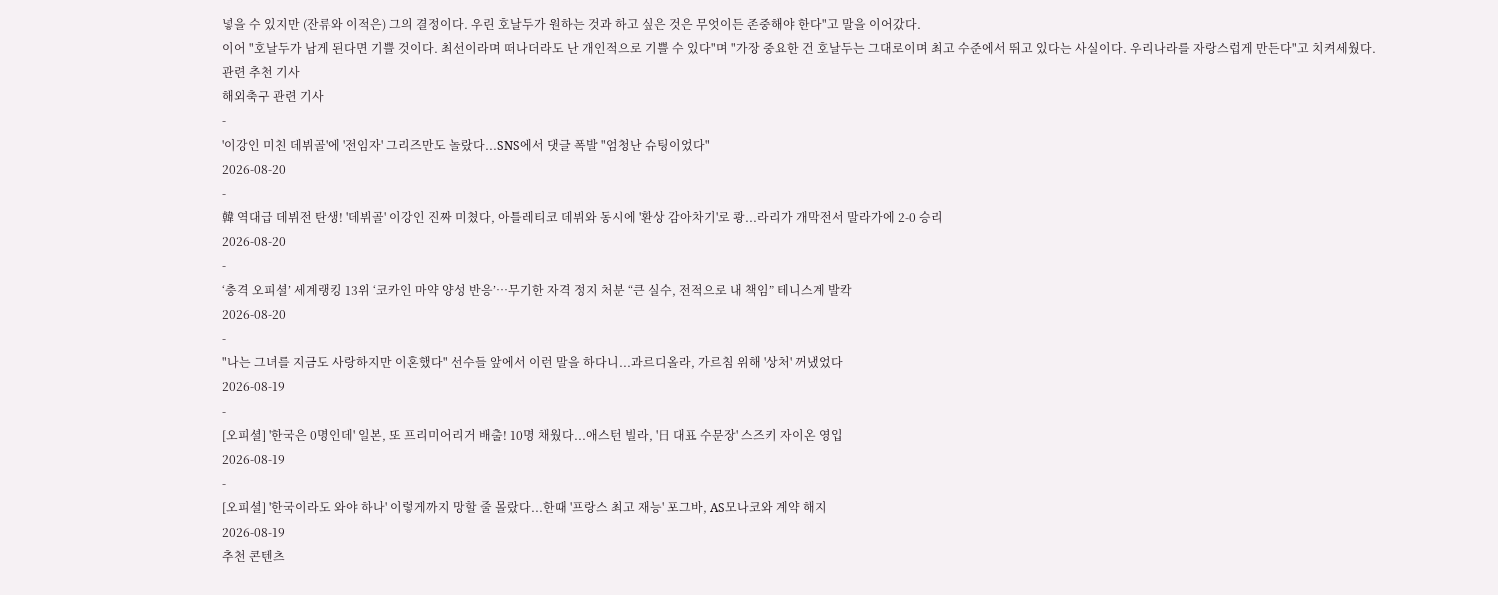넣을 수 있지만 (잔류와 이적은) 그의 결정이다. 우린 호날두가 원하는 것과 하고 싶은 것은 무엇이든 존중해야 한다"고 말을 이어갔다.
이어 "호날두가 남게 된다면 기쁠 것이다. 최선이라며 떠나더라도 난 개인적으로 기쁠 수 있다"며 "가장 중요한 건 호날두는 그대로이며 최고 수준에서 뛰고 있다는 사실이다. 우리나라를 자랑스럽게 만든다"고 치켜세웠다.
관련 추천 기사
해외축구 관련 기사
-
'이강인 미친 데뷔골'에 '전임자' 그리즈만도 놀랐다...SNS에서 댓글 폭발 "엄청난 슈팅이었다"
2026-08-20
-
韓 역대급 데뷔전 탄생! '데뷔골' 이강인 진짜 미쳤다, 아틀레티코 데뷔와 동시에 '환상 감아차기'로 쾅...라리가 개막전서 말라가에 2-0 승리
2026-08-20
-
‘충격 오피셜’ 세계랭킹 13위 ‘코카인 마약 양성 반응’…무기한 자격 정지 처분 “큰 실수, 전적으로 내 책임” 테니스계 발칵
2026-08-20
-
"나는 그녀를 지금도 사랑하지만 이혼했다" 선수들 앞에서 이런 말을 하다니...과르디올라, 가르침 위해 '상처' 꺼냈었다
2026-08-19
-
[오피셜] '한국은 0명인데' 일본, 또 프리미어리거 배출! 10명 채웠다...애스턴 빌라, '日 대표 수문장' 스즈키 자이온 영입
2026-08-19
-
[오피셜] '한국이라도 와야 하나' 이렇게까지 망할 줄 몰랐다...한때 '프랑스 최고 재능' 포그바, AS모나코와 계약 해지
2026-08-19
추천 콘텐츠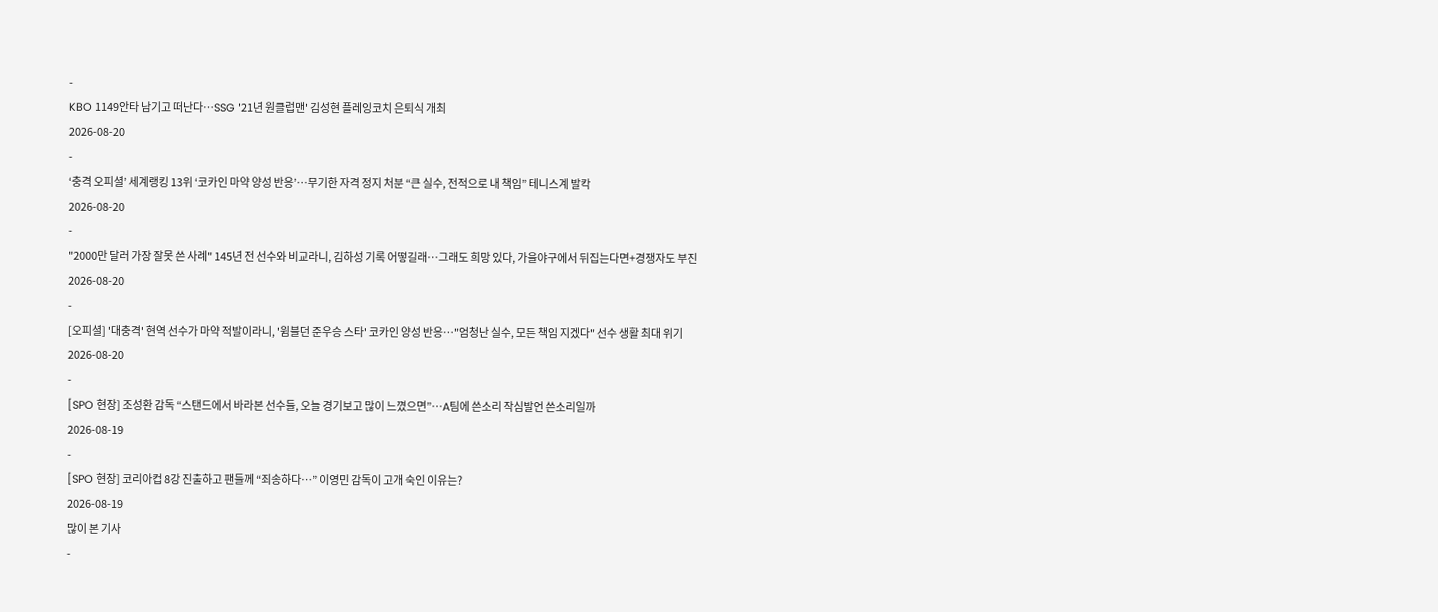-
KBO 1149안타 남기고 떠난다…SSG '21년 원클럽맨' 김성현 플레잉코치 은퇴식 개최
2026-08-20
-
‘충격 오피셜’ 세계랭킹 13위 ‘코카인 마약 양성 반응’…무기한 자격 정지 처분 “큰 실수, 전적으로 내 책임” 테니스계 발칵
2026-08-20
-
"2000만 달러 가장 잘못 쓴 사례" 145년 전 선수와 비교라니, 김하성 기록 어떻길래…그래도 희망 있다, 가을야구에서 뒤집는다면+경쟁자도 부진
2026-08-20
-
[오피셜] '대충격' 현역 선수가 마약 적발이라니, '윔블던 준우승 스타' 코카인 양성 반응…"엄청난 실수, 모든 책임 지겠다" 선수 생활 최대 위기
2026-08-20
-
[SPO 현장] 조성환 감독 “스탠드에서 바라본 선수들, 오늘 경기보고 많이 느꼈으면”…A팀에 쓴소리 작심발언 쓴소리일까
2026-08-19
-
[SPO 현장] 코리아컵 8강 진출하고 팬들께 “죄송하다…” 이영민 감독이 고개 숙인 이유는?
2026-08-19
많이 본 기사
-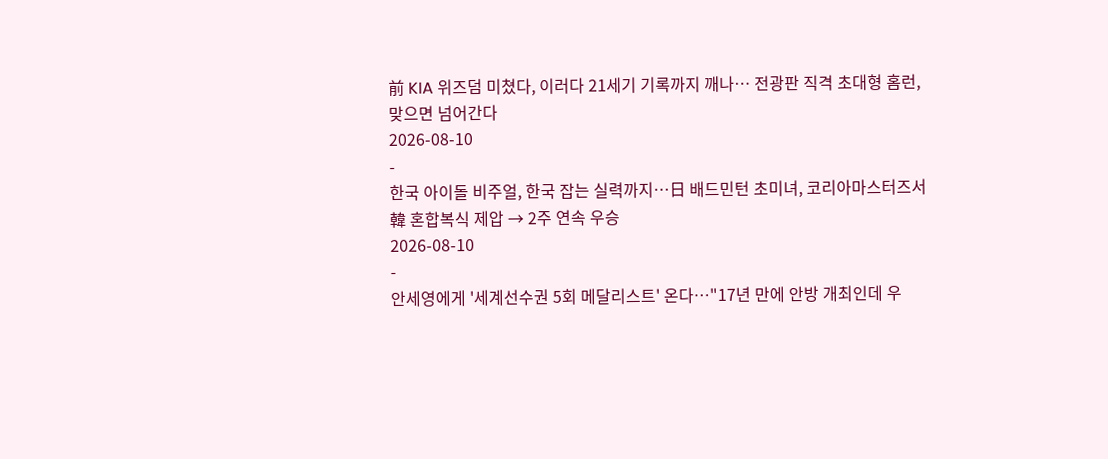前 KIA 위즈덤 미쳤다, 이러다 21세기 기록까지 깨나… 전광판 직격 초대형 홈런, 맞으면 넘어간다
2026-08-10
-
한국 아이돌 비주얼, 한국 잡는 실력까지…日 배드민턴 초미녀, 코리아마스터즈서 韓 혼합복식 제압 → 2주 연속 우승
2026-08-10
-
안세영에게 '세계선수권 5회 메달리스트' 온다…"17년 만에 안방 개최인데 우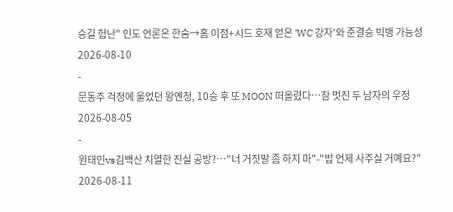승길 험난" 인도 언론은 한숨→홈 이점+시드 호재 얻은 'WC 강자'와 준결승 빅뱅 가능성
2026-08-10
-
문동주 걱정에 울었던 왕옌청, 10승 후 또 MOON 떠올렸다…참 멋진 두 남자의 우정
2026-08-05
-
원태인vs김백산 치열한 진실 공방?…"너 거짓말 좀 하지 마"-"밥 언제 사주실 거예요?"
2026-08-11